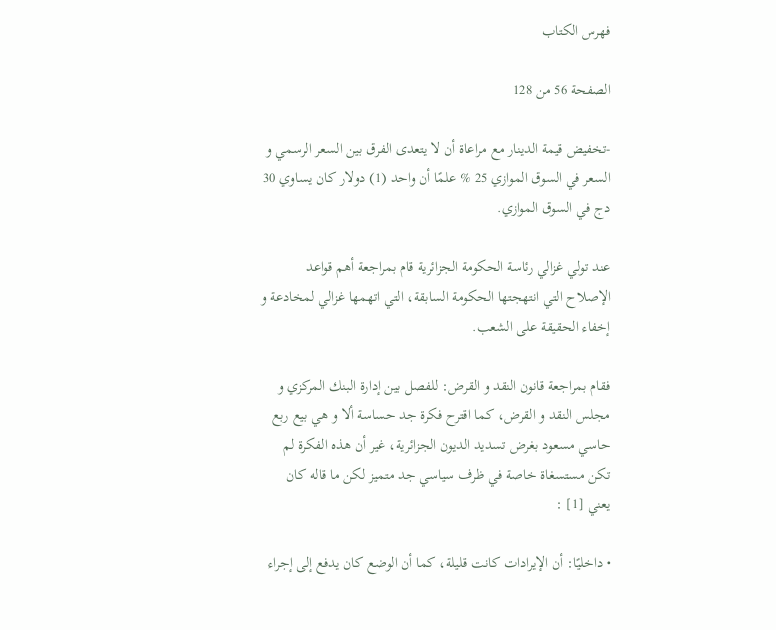فهرس الكتاب

الصفحة 56 من 128

-تخفيض قيمة الدينار مع مراعاة أن لا يتعدى الفرق بين السعر الرسمي و السعر في السوق الموازي 25 % علمًا أن واحد (1) دولار كان يساوي 30 دج في السوق الموازي.

عند تولي غزالي رئاسة الحكومة الجزائرية قام بمراجعة أهم قواعد الإصلاح التي انتهجتها الحكومة السابقة، التي اتهمها غزالي لمخادعة و إخفاء الحقيقة على الشعب.

فقام بمراجعة قانون النقد و القرض: للفصل بين إدارة البنك المركزي و مجلس النقد و القرض، كما اقترح فكرة جد حساسة ألا و هي بيع ربع حاسي مسعود بغرض تسديد الديون الجزائرية، غير أن هذه الفكرة لم تكن مستسغاة خاصة في ظرف سياسي جد متميز لكن ما قاله كان يعني [1] :

• داخليًا: أن الإيرادات كانت قليلة، كما أن الوضع كان يدفع إلى إجراء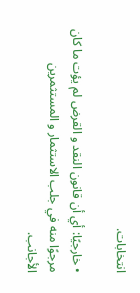انتخابات.

• خارجيًا: أي أن قانون النقد و القرض لم يؤت ما كان مرجوًا منه في جلب الاستثمار و المستثمرين الأجانب.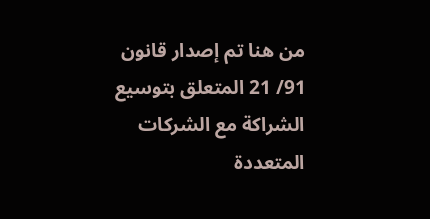من هنا تم إصدار قانون 91/ 21 المتعلق بتوسيع الشراكة مع الشركات المتعددة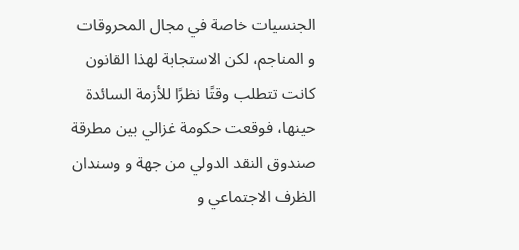الجنسيات خاصة في مجال المحروقات و المناجم، لكن الاستجابة لهذا القانون كانت تتطلب وقتًا نظرًا للأزمة السائدة حينها، فوقعت حكومة غزالي بين مطرقة صندوق النقد الدولي من جهة و وسندان الظرف الاجتماعي و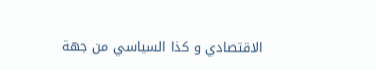الاقتصادي و كذا السياسي من جهة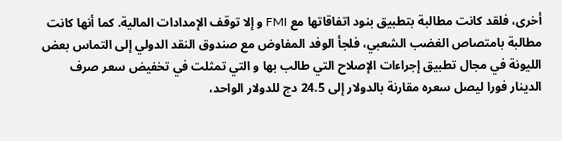أخرى، فلقد كانت مطالبة بتطبيق بنود اتفاقاتها مع FMI و إلا توقف الإمدادات المالية. كما أنها كانت مطالبة بامتصاص الغضب الشعبي، فلجأ الوفد المفاوض مع صندوق النقد الدولي إلى التماس بعض الليونة في مجال تطبيق إجراءات الإصلاح التي طالب بها و التي تمثلت في تخفيض سعر صرف الدينار فورا ليصل سعره مقارنة بالدولار إلى 24.5 دج للدولار الواحد،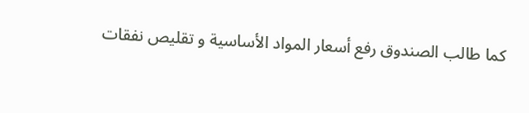كما طالب الصندوق رفع أسعار المواد الأساسية و تقليص نفقات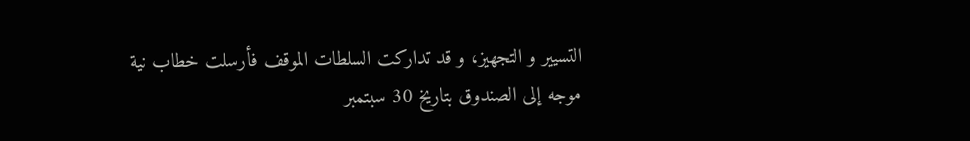التسيير و التجهيز، و قد تداركت السلطات الموقف فأرسلت خطاب نية موجه إلى الصندوق بتاريخ 30 سبتمبر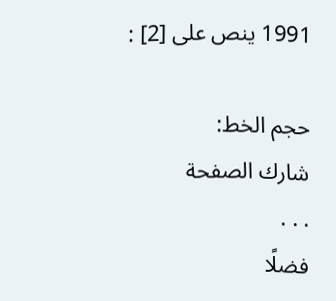1991 ينص على [2] :

حجم الخط:
شارك الصفحة
. . .
فضلًا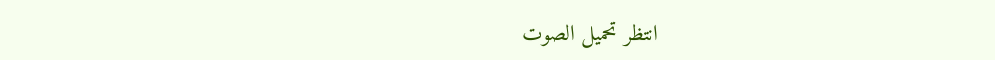انتظر تحميل الصوت